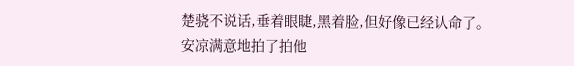楚骁不说话,垂着眼睫,黑着脸,但好像已经认命了。
安凉满意地拍了拍他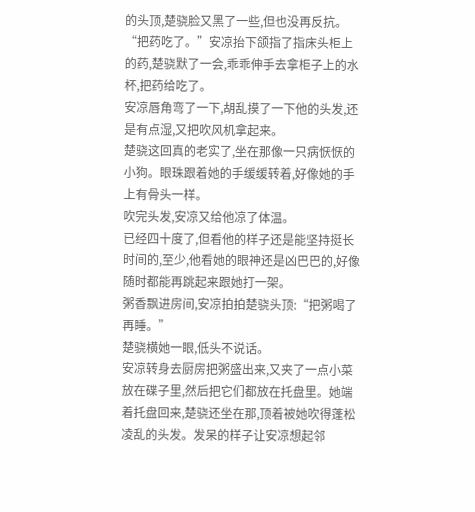的头顶,楚骁脸又黑了一些,但也没再反抗。
“把药吃了。”安凉抬下颌指了指床头柜上的药,楚骁默了一会,乖乖伸手去拿柜子上的水杯,把药给吃了。
安凉唇角弯了一下,胡乱摸了一下他的头发,还是有点湿,又把吹风机拿起来。
楚骁这回真的老实了,坐在那像一只病恹恹的小狗。眼珠跟着她的手缓缓转着,好像她的手上有骨头一样。
吹完头发,安凉又给他凉了体温。
已经四十度了,但看他的样子还是能坚持挺长时间的,至少,他看她的眼神还是凶巴巴的,好像随时都能再跳起来跟她打一架。
粥香飘进房间,安凉拍拍楚骁头顶:“把粥喝了再睡。”
楚骁横她一眼,低头不说话。
安凉转身去厨房把粥盛出来,又夹了一点小菜放在碟子里,然后把它们都放在托盘里。她端着托盘回来,楚骁还坐在那,顶着被她吹得蓬松凌乱的头发。发呆的样子让安凉想起邻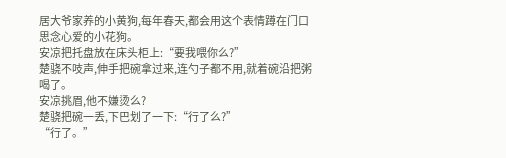居大爷家养的小黄狗,每年春天,都会用这个表情蹲在门口思念心爱的小花狗。
安凉把托盘放在床头柜上:“要我喂你么?”
楚骁不吱声,伸手把碗拿过来,连勺子都不用,就着碗沿把粥喝了。
安凉挑眉,他不嫌烫么?
楚骁把碗一丢,下巴划了一下:“行了么?”
“行了。”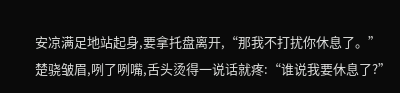安凉满足地站起身,要拿托盘离开,“那我不打扰你休息了。”
楚骁皱眉,咧了咧嘴,舌头烫得一说话就疼:“谁说我要休息了?”